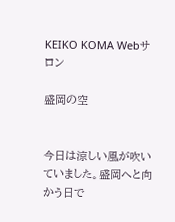KEIKO KOMA Webサロン

盛岡の空


今日は涼しい風が吹いていました。盛岡へと向かう日で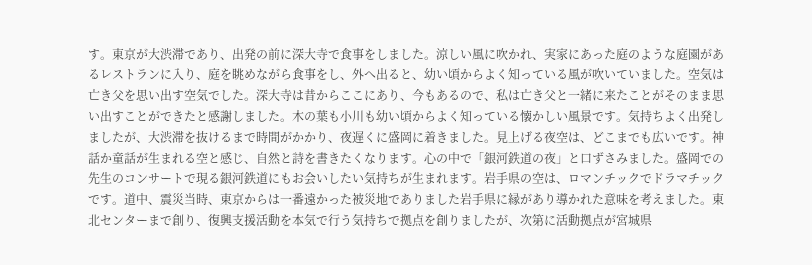す。東京が大渋滞であり、出発の前に深大寺で食事をしました。涼しい風に吹かれ、実家にあった庭のような庭園があるレストランに入り、庭を眺めながら食事をし、外へ出ると、幼い頃からよく知っている風が吹いていました。空気は亡き父を思い出す空気でした。深大寺は昔からここにあり、今もあるので、私は亡き父と一緒に来たことがそのまま思い出すことができたと感謝しました。木の葉も小川も幼い頃からよく知っている懐かしい風景です。気持ちよく出発しましたが、大渋滞を抜けるまで時間がかかり、夜遅くに盛岡に着きました。見上げる夜空は、どこまでも広いです。神話か童話が生まれる空と感じ、自然と詩を書きたくなります。心の中で「銀河鉄道の夜」と口ずさみました。盛岡での先生のコンサートで現る銀河鉄道にもお会いしたい気持ちが生まれます。岩手県の空は、ロマンチックでドラマチックです。道中、震災当時、東京からは一番遠かった被災地でありました岩手県に縁があり導かれた意味を考えました。東北センターまで創り、復興支援活動を本気で行う気持ちで拠点を創りましたが、次第に活動拠点が宮城県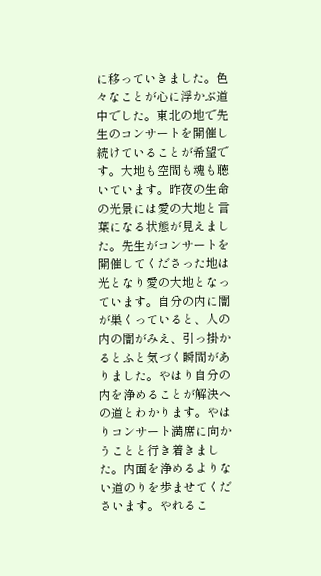に移っていきました。色々なことが心に浮かぶ道中でした。東北の地で先生のコンサートを開催し続けていることが希望です。大地も空間も魂も聴いています。昨夜の生命の光景には愛の大地と言葉になる状態が見えました。先生がコンサートを開催してくださった地は光となり愛の大地となっています。自分の内に闇が巣くっていると、人の内の闇がみえ、引っ掛かるとふと気づく瞬間がありました。やはり自分の内を浄めることが解決への道とわかります。やはりコンサート満席に向かうことと行き着きました。内面を浄めるよりない道のりを歩ませてくださいます。やれるこ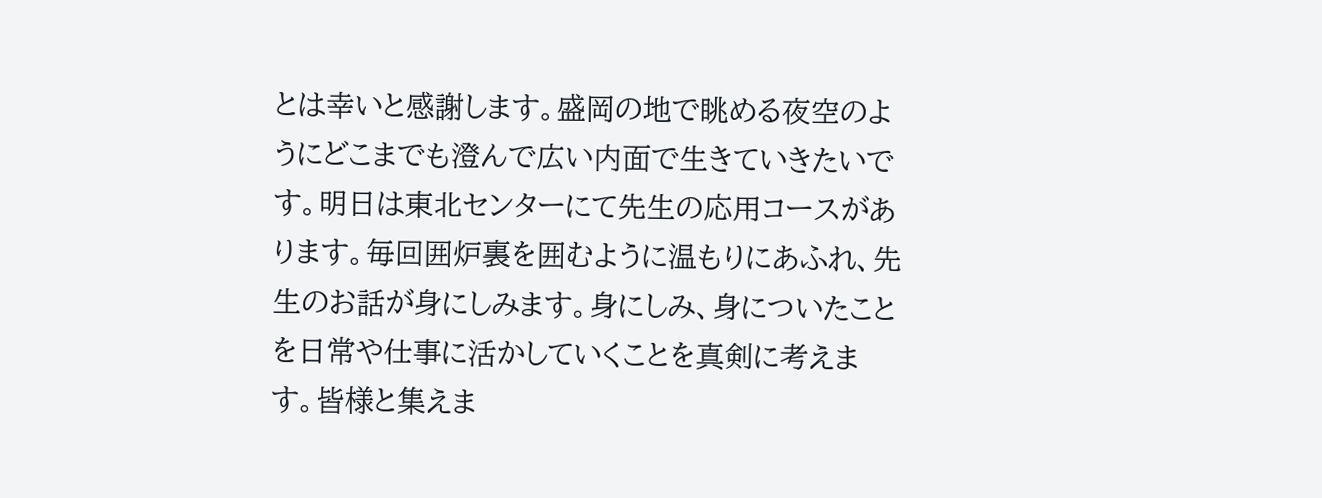とは幸いと感謝します。盛岡の地で眺める夜空のようにどこまでも澄んで広い内面で生きていきたいです。明日は東北センターにて先生の応用コースがあります。毎回囲炉裏を囲むように温もりにあふれ、先生のお話が身にしみます。身にしみ、身についたことを日常や仕事に活かしていくことを真剣に考えます。皆様と集えま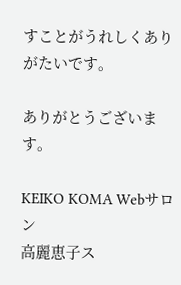すことがうれしくありがたいです。

ありがとうございます。

KEIKO KOMA Webサロン
高麗恵子ス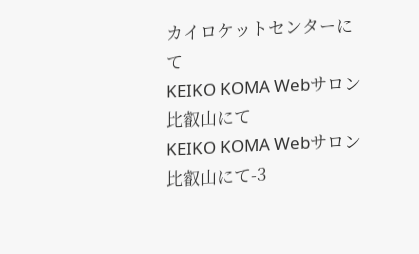カイロケットセンターにて
KEIKO KOMA Webサロン
比叡山にて
KEIKO KOMA Webサロン
比叡山にて-3